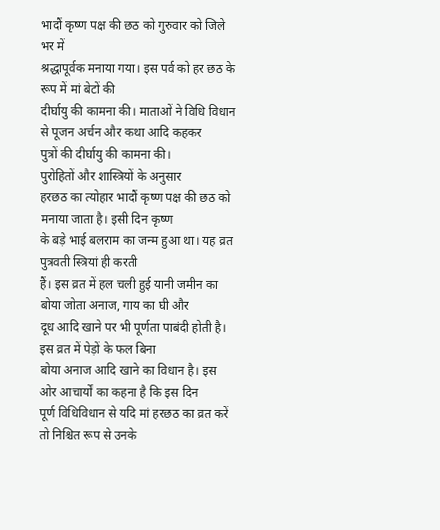भादौं कृष्ण पक्ष की छठ को गुरुवार को जिले भर में
श्रद्धापूर्वक मनाया गया। इस पर्व को हर छठ के रूप में मां बेटों की
दीर्घायु की कामना की। माताओं ने विधि विधान से पूजन अर्चन और कथा आदि कहकर
पुत्रों की दीर्घायु की कामना की।
पुरोहितों और शास्त्रियों के अनुसार
हरछठ का त्योहार भादौं कृष्ण पक्ष की छठ को मनाया जाता है। इसी दिन कृष्ण
के बड़े भाई बलराम का जन्म हुआ था। यह व्रत पुत्रवती स्त्रियां ही करती
हैं। इस व्रत में हल चली हुई यानी जमीन का बोया जोता अनाज, गाय का घी और
दूध आदि खाने पर भी पूर्णता पाबंदी होती है।
इस व्रत में पेड़ों के फल बिना
बोया अनाज आदि खाने का विधान है। इस ओर आचार्यों का कहना है कि इस दिन
पूर्ण विधिविधान से यदि मां हरछठ का व्रत करें तो निश्चित रूप से उनके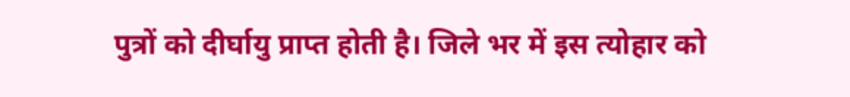पुत्रों को दीर्घायु प्राप्त होती है। जिले भर में इस त्योहार को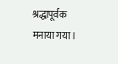श्रद्धापूर्वक मनाया गया।